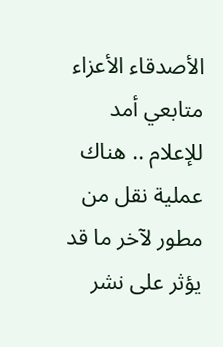الأصدقاء الأعزاء متابعي أمد للإعلام .. هناك عملية نقل من مطور لآخر ما قد يؤثر على نشر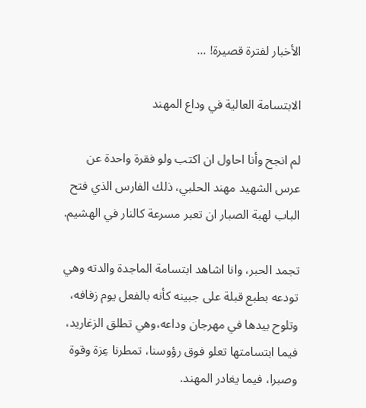الأخبار لفترة قصيرة! ...

الابتسامة العالية في وداع المهند

لم انجح وأنا احاول ان اكتب ولو فقرة واحدة عن عرس الشهيد مهند الحلبي، ذلك الفارس الذي فتح الباب لهبة الصبار ان تعبر مسرعة كالنار في الهشيم.

تجمد الحبر، وانا اشاهد ابتسامة الماجدة والدته وهي تودعه بطبع قبلة على جبينه كأنه بالفعل يوم زفافه، وتلوح بيدها في مهرجان وداعه،وهي تطلق الزغاريد، فيما ابتسامتها تعلو فوق رؤوسنا، تمطرنا عِزة وقوة وصبرا، فيما يغادر المهند.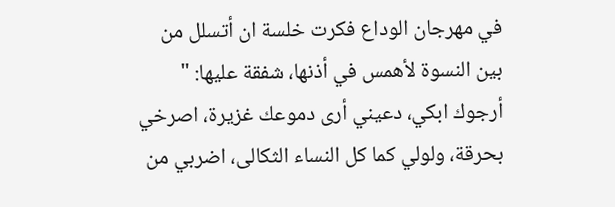في مهرجان الوداع فكرت خلسة ان أتسلل من بين النسوة لأهمس في أذنها، شفقة عليها: " أرجوك ابكي، دعيني أرى دموعك غزيرة، اصرخي بحرقة، ولولي كما كل النساء الثكالى، اضربي من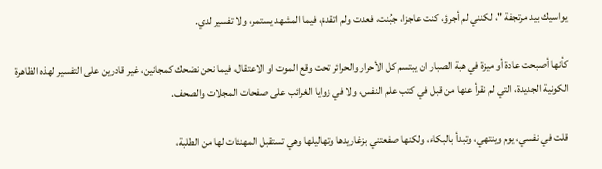يواسيك بيد مرتجفة "، لكنني لم أجرؤ، كنت عاجزا، جبُنت، فعدت ولم اتقدمْ، فيما المشهد يستمر، ولا تفسير لدي.

كأنها أصبحت عادة أو ميزة في هبة الصبار ان يبتسم كل الأحرار والحرائر تحت وقع الموت او الاعتقال، فيما نحن نضحك كمجانين، غير قادرين على التفسير لهذه الظاهرة الكونية الجديدة، التي لم نقرأ عنها من قبل في كتب علم النفس، ولا في زوايا الغرائب على صفحات المجلات والصحف.

قلت في نفسي، يوم وينتهي، وتبدأ بالبكاء، ولكنها صفعتني بزغاريدها وتهاليلها وهي تستقبل المهنئات لها من الطلبة،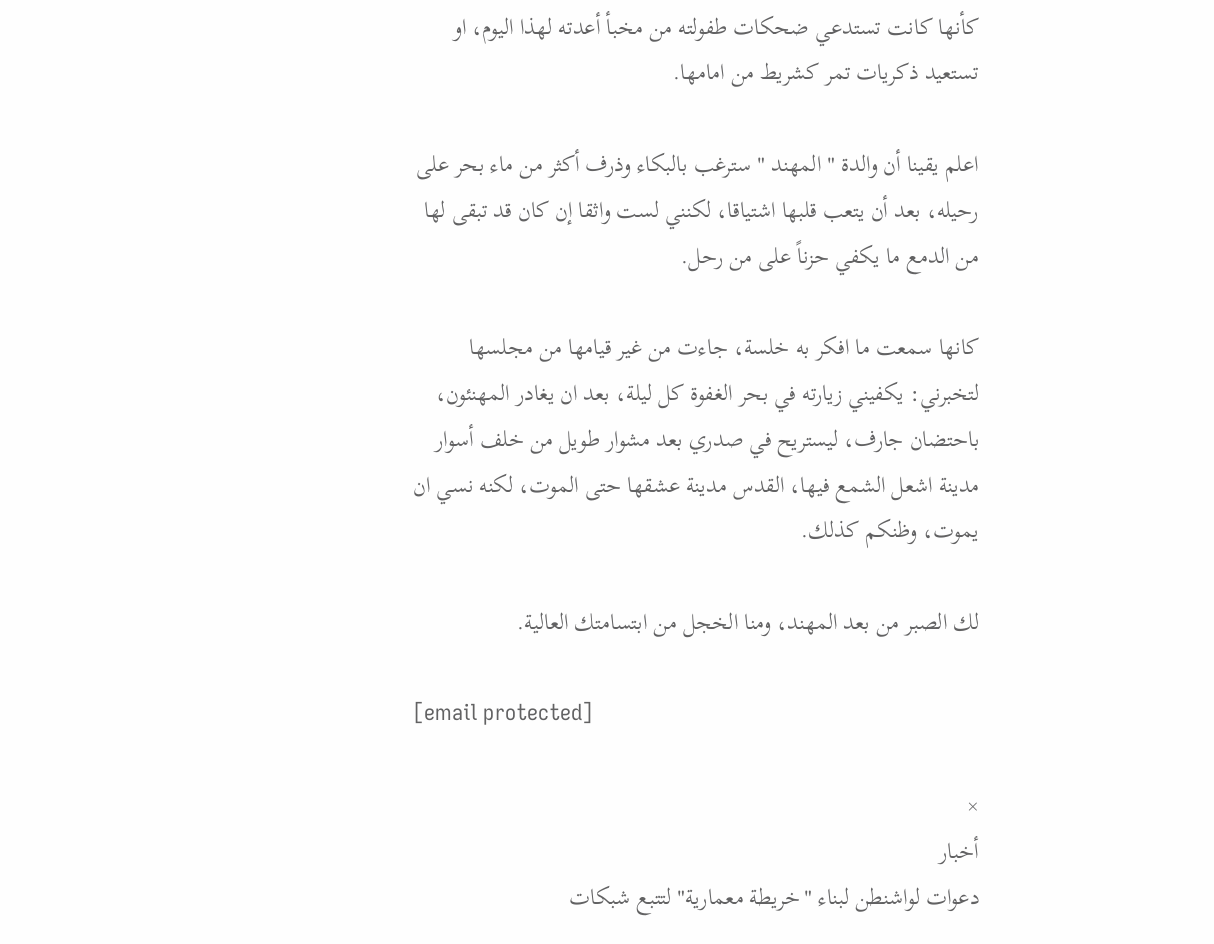كأنها كانت تستدعي ضحكات طفولته من مخبأ أعدته لهذا اليوم، او تستعيد ذكريات تمر كشريط من امامها.

اعلم يقينا أن والدة " المهند " سترغب بالبكاء وذرف أكثر من ماء بحر على رحيله، بعد أن يتعب قلبها اشتياقا، لكنني لست واثقا إن كان قد تبقى لها من الدمع ما يكفي حزناً على من رحل.

كانها سمعت ما افكر به خلسة، جاءت من غير قيامها من مجلسها لتخبرني: يكفيني زيارته في بحر الغفوة كل ليلة، بعد ان يغادر المهنئون، باحتضان جارف، ليستريح في صدري بعد مشوار طويل من خلف أسوار مدينة اشعل الشمع فيها، القدس مدينة عشقها حتى الموت، لكنه نسي ان يموت، وظنكم كذلك.

لك الصبر من بعد المهند، ومنا الخجل من ابتسامتك العالية.

[email protected]

×
أخبار
دعوات لواشنطن لبناء "خريطة معمارية" لتتبع شبكات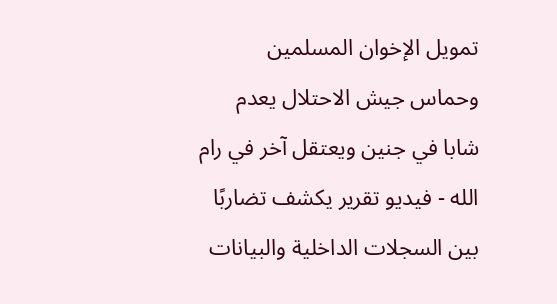تمويل الإخوان المسلمين وحماس جيش الاحتلال يعدم شابا في جنين ويعتقل آخر في رام الله - فيديو تقرير يكشف تضاربًا بين السجلات الداخلية والبيانات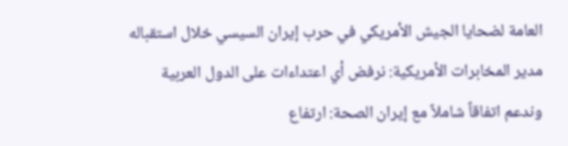العامة لضحايا الجيش الأمريكي في حرب إيران السيسي خلال استقباله مدير المخابرات الأمريكية: نرفض أي اعتداءات على الدول العربية وندعم اتفاقاً شاملاً مع إيران الصحة: ارتفاع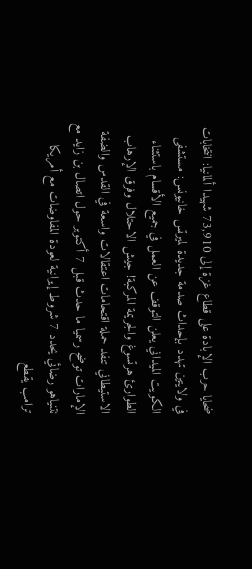ضحايا حرب الإبادة على قطاع غزة إلى 73,910 شهيدا ألمانيا: انتخابات في ولايتين تهدد بإحداث صدمة جديدة لميرتس خانيونس: مستشفى الكويت الميداني يعلن التوقف عن العمل في جميع الأقسام باستثناء الطوارئ هرتسوغ والجريمة المركبة! جيش الاحتلال وفرق الإرهاب الاستيطاني تنفد حملة اقتحامات اعتقالات واسعة في القدس والضفة الإمارات توضح رسميا ما حدث قبل 7 أكتوبر حول اتصال بن زايد مع نتنياهو رضائي يحدد 7 شروط إيرانية لعودة المفاوضات مع أمريكا ترامب يقطع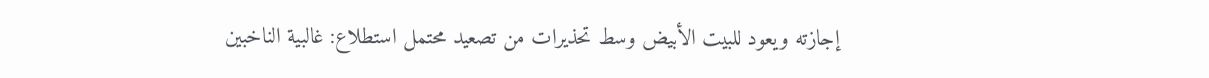إجازته ويعود للبيت الأبيض وسط تحذيرات من تصعيد محتمل استطلاع: غالبية الناخبين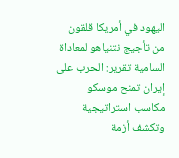اليهود في أمريكا قلقون من تأجيج نتنياهو لمعاداة السامية تقرير: الحرب على إيران تمنح موسكو مكاسب استراتيجية وتكشف أزمة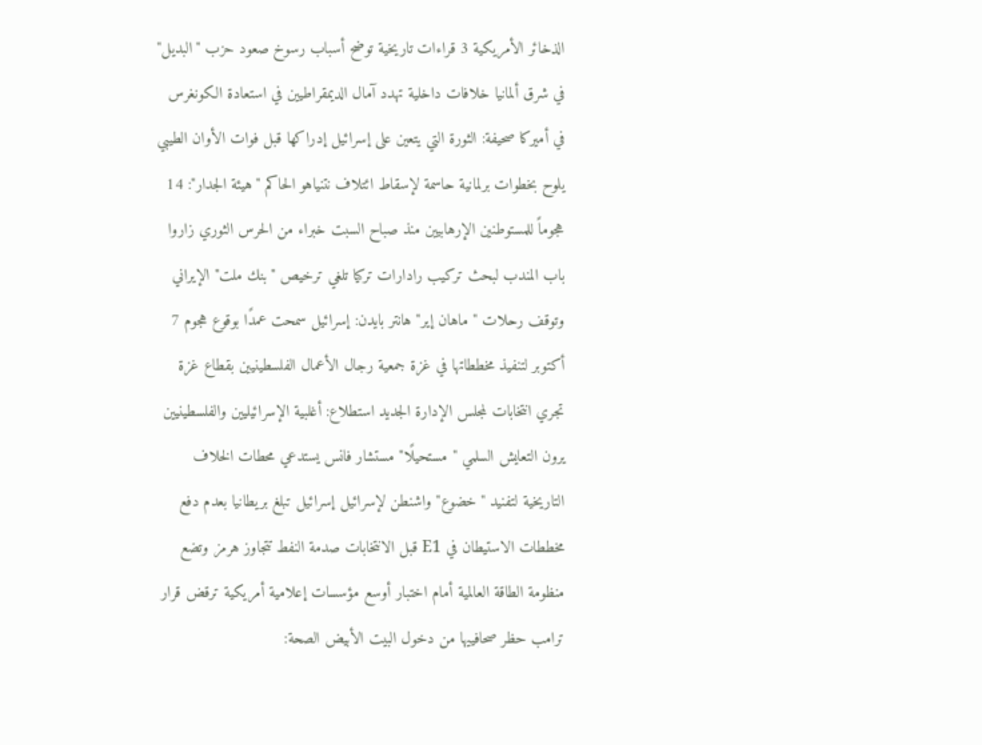الذخائر الأمريكية 3 قراءات تاريخية توضح أسباب رسوخ صعود حزب "البديل" في شرق ألمانيا خلافات داخلية تهدد آمال الديمقراطيين في استعادة الكونغرس في أميركا صحيفة: الثورة التي يتعين على إسرائيل إدراكها قبل فوات الأوان الطيبي يلوح بخطوات برلمانية حاسمة لإسقاط ائتلاف نتنياهو الحاكم "هيئة الجدار": 14 هجوماً للمستوطنين الإرهابيين منذ صباح السبت خبراء من الحرس الثوري زاروا باب المندب لبحث تركيب رادارات تركيا تلغي ترخيص "بنك ملت" الإيراني وتوقف رحلات "ماهان إير" هانتر بايدن: إسرائيل سمحت عمدًا بوقوع هجوم 7 أكتوبر لتنفيذ مخططاتها في غزة جمعية رجال الأعمال الفلسطينيين بقطاع غزة تجري انتخابات لمجلس الإدارة الجديد استطلاع: أغلبية الإسرائيليين والفلسطينيين يرون التعايش السلمي "مستحيلًا" مستشار فانس يستدعي محطات الخلاف التاريخية لتفنيد "خضوع" واشنطن لإسرائيل إسرائيل تبلغ بريطانيا بعدم دفع مخططات الاستيطان في E1 قبل الانتخابات صدمة النفط تتجاوز هرمز وتضع منظومة الطاقة العالمية أمام اختبار أوسع مؤسسات إعلامية أمريكية ترقض قرار ترامب حظر صحافييها من دخول البيت الأبيض الصحة: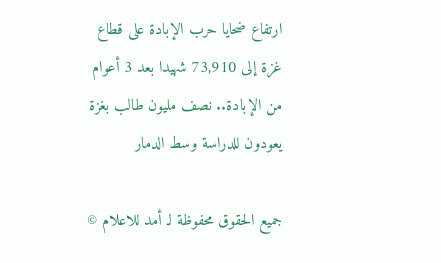ارتفاع ضحايا حرب الإبادة على قطاع غزة إلى 73,910 شهيدا بعد 3 أعوام من الإبادة.. نصف مليون طالب بغزة يعودون للدراسة وسط الدمار

جميع الحقوق محفوظة لـ أمد للاعلام ©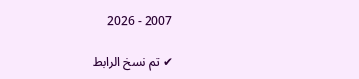2007 - 2026

✔ تم نسخ الرابط